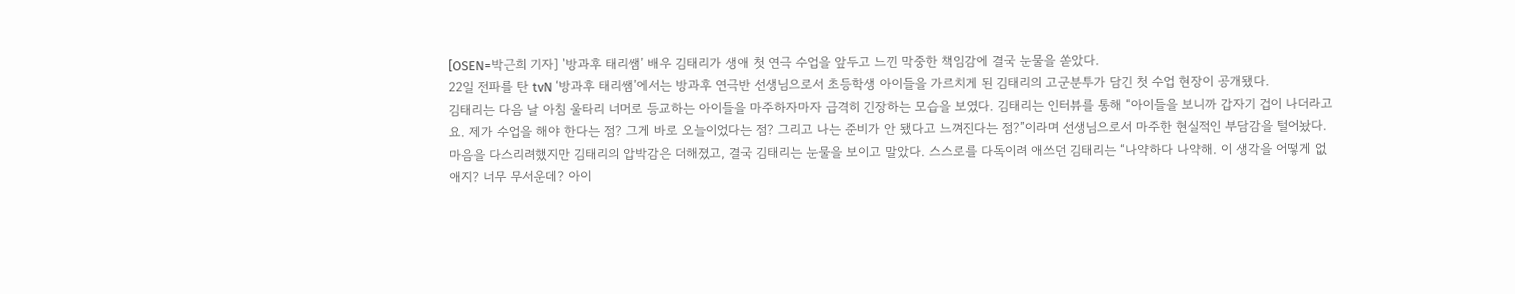[OSEN=박근희 기자] '방과후 태리쌤’ 배우 김태리가 생애 첫 연극 수업을 앞두고 느낀 막중한 책임감에 결국 눈물을 쏟았다.
22일 전파를 탄 tvN ‘방과후 태리쌤’에서는 방과후 연극반 선생님으로서 초등학생 아이들을 가르치게 된 김태리의 고군분투가 담긴 첫 수업 현장이 공개됐다.
김태리는 다음 날 아침 울타리 너머로 등교하는 아이들을 마주하자마자 급격히 긴장하는 모습을 보였다. 김태리는 인터뷰를 통해 “아이들을 보니까 갑자기 겁이 나더라고요. 제가 수업을 해야 한다는 점? 그게 바로 오늘이었다는 점? 그리고 나는 준비가 안 됐다고 느껴진다는 점?”이라며 선생님으로서 마주한 현실적인 부담감을 털어놨다.
마음을 다스리려했지만 김태리의 압박감은 더해졌고, 결국 김태리는 눈물을 보이고 말았다. 스스로를 다독이려 애쓰던 김태리는 “나약하다 나약해. 이 생각을 어떻게 없애지? 너무 무서운데? 아이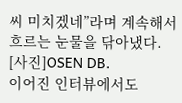씨 미치겠네”라며 계속해서 흐르는 눈물을 닦아냈다.
[사진]OSEN DB.
이어진 인터뷰에서도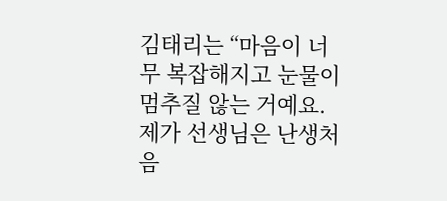김태리는 “마음이 너무 복잡해지고 눈물이 멈추질 않는 거예요. 제가 선생님은 난생처음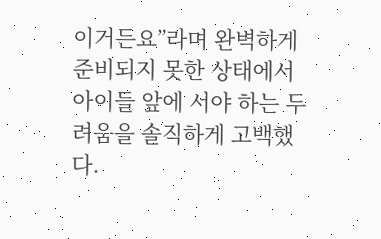이거든요”라며 완벽하게 준비되지 못한 상태에서 아이들 앞에 서야 하는 두려움을 솔직하게 고백했다.